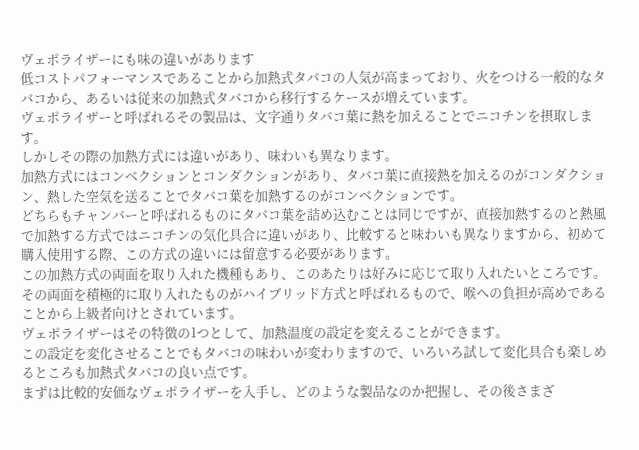ヴェポライザーにも味の違いがあります
低コストパフォーマンスであることから加熱式タバコの人気が高まっており、火をつける一般的なタバコから、あるいは従来の加熱式タバコから移行するケースが増えています。
ヴェポライザーと呼ばれるその製品は、文字通りタバコ葉に熱を加えることでニコチンを摂取します。
しかしその際の加熱方式には違いがあり、味わいも異なります。
加熱方式にはコンベクションとコンダクションがあり、タバコ葉に直接熱を加えるのがコンダクション、熱した空気を送ることでタバコ葉を加熱するのがコンベクションです。
どちらもチャンバーと呼ばれるものにタバコ葉を詰め込むことは同じですが、直接加熱するのと熱風で加熱する方式ではニコチンの気化具合に違いがあり、比較すると味わいも異なりますから、初めて購入使用する際、この方式の違いには留意する必要があります。
この加熱方式の両面を取り入れた機種もあり、このあたりは好みに応じて取り入れたいところです。
その両面を積極的に取り入れたものがハイブリッド方式と呼ばれるもので、喉への負担が高めであることから上級者向けとされています。
ヴェポライザーはその特徴の1つとして、加熱温度の設定を変えることができます。
この設定を変化させることでもタバコの味わいが変わりますので、いろいろ試して変化具合も楽しめるところも加熱式タバコの良い点です。
まずは比較的安価なヴェポライザーを入手し、どのような製品なのか把握し、その後さまざ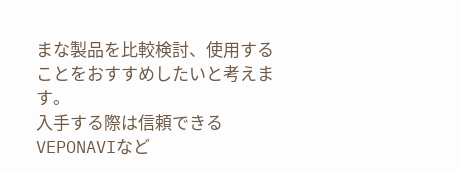まな製品を比較検討、使用することをおすすめしたいと考えます。
入手する際は信頼できるVEPONAVIなど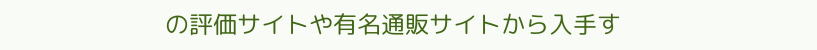の評価サイトや有名通販サイトから入手す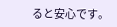ると安心です。